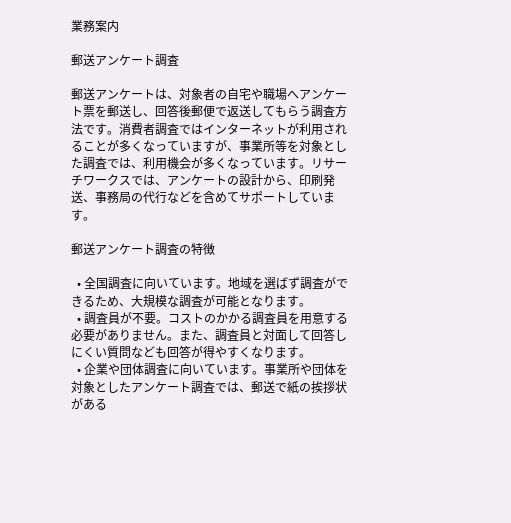業務案内

郵送アンケート調査

郵送アンケートは、対象者の自宅や職場へアンケート票を郵送し、回答後郵便で返送してもらう調査方法です。消費者調査ではインターネットが利用されることが多くなっていますが、事業所等を対象とした調査では、利用機会が多くなっています。リサーチワークスでは、アンケートの設計から、印刷発送、事務局の代行などを含めてサポートしています。

郵送アンケート調査の特徴

  • 全国調査に向いています。地域を選ばず調査ができるため、大規模な調査が可能となります。
  • 調査員が不要。コストのかかる調査員を用意する必要がありません。また、調査員と対面して回答しにくい質問なども回答が得やすくなります。
  • 企業や団体調査に向いています。事業所や団体を対象としたアンケート調査では、郵送で紙の挨拶状がある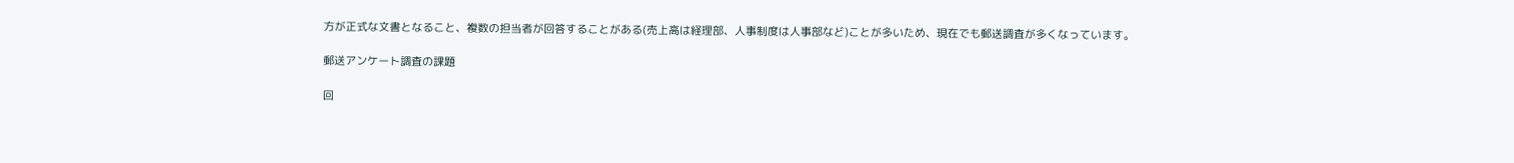方が正式な文書となること、複数の担当者が回答することがある(売上高は経理部、人事制度は人事部など)ことが多いため、現在でも郵送調査が多くなっています。

郵送アンケート調査の課題

回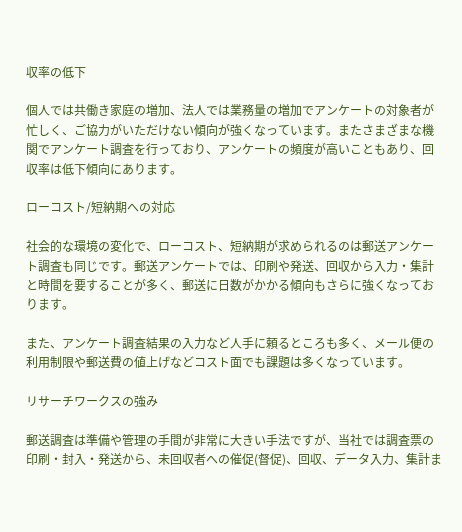収率の低下

個人では共働き家庭の増加、法人では業務量の増加でアンケートの対象者が忙しく、ご協力がいただけない傾向が強くなっています。またさまざまな機関でアンケート調査を行っており、アンケートの頻度が高いこともあり、回収率は低下傾向にあります。

ローコスト/短納期への対応

社会的な環境の変化で、ローコスト、短納期が求められるのは郵送アンケート調査も同じです。郵送アンケートでは、印刷や発送、回収から入力・集計と時間を要することが多く、郵送に日数がかかる傾向もさらに強くなっております。

また、アンケート調査結果の入力など人手に頼るところも多く、メール便の利用制限や郵送費の値上げなどコスト面でも課題は多くなっています。

リサーチワークスの強み

郵送調査は準備や管理の手間が非常に大きい手法ですが、当社では調査票の印刷・封入・発送から、未回収者への催促(督促)、回収、データ入力、集計ま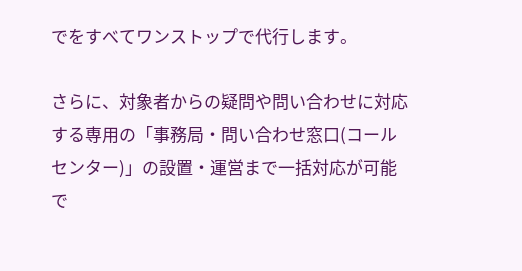でをすべてワンストップで代行します。

さらに、対象者からの疑問や問い合わせに対応する専用の「事務局・問い合わせ窓口(コールセンター)」の設置・運営まで一括対応が可能で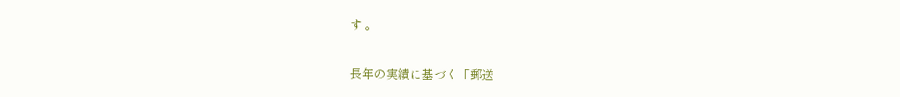す 。

長年の実績に基づく「郵送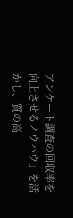アンケート調査の回収率を向上させるノウハウ」を活かし、質の高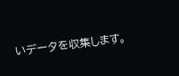いデータを収集します。